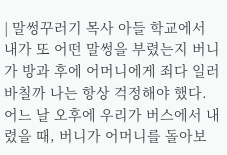| 말썽꾸러기 목사 아들 학교에서 내가 또 어떤 말썽을 부렸는지 버니가 방과 후에 어머니에게 죄다 일러바칠까 나는 항상 걱정해야 했다. 어느 날 오후에 우리가 버스에서 내렸을 때, 버니가 어머니를 돌아보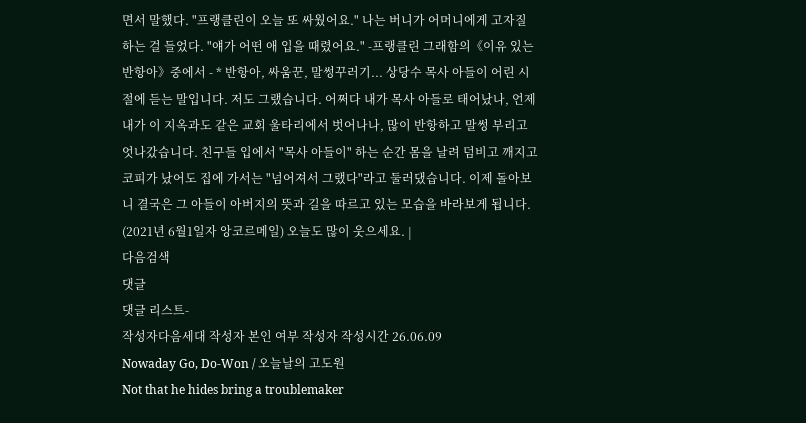면서 말했다. "프랭클린이 오늘 또 싸웠어요." 나는 버니가 어머니에게 고자질하는 걸 들었다. "얘가 어떤 애 입을 때렸어요." -프랭클린 그래함의《이유 있는 반항아》중에서 - * 반항아, 싸움꾼, 말썽꾸러기... 상당수 목사 아들이 어린 시절에 듣는 말입니다. 저도 그랬습니다. 어쩌다 내가 목사 아들로 태어났나, 언제 내가 이 지옥과도 같은 교회 울타리에서 벗어나나, 많이 반항하고 말썽 부리고 엇나갔습니다. 친구들 입에서 "목사 아들이" 하는 순간 몸을 날려 덤비고 깨지고 코피가 났어도 집에 가서는 "넘어져서 그랬다"라고 둘러댔습니다. 이제 돌아보니 결국은 그 아들이 아버지의 뜻과 길을 따르고 있는 모습을 바라보게 됩니다. (2021년 6월1일자 앙코르메일) 오늘도 많이 웃으세요. |
다음검색
댓글
댓글 리스트-
작성자다음세대 작성자 본인 여부 작성자 작성시간 26.06.09
Nowaday Go, Do-Won / 오늘날의 고도원
Not that he hides bring a troublemaker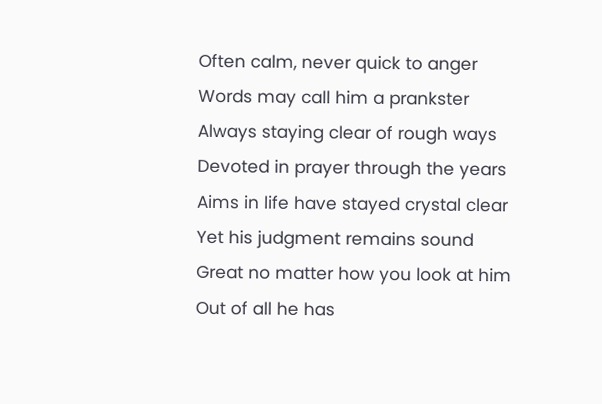Often calm, never quick to anger
Words may call him a prankster
Always staying clear of rough ways
Devoted in prayer through the years
Aims in life have stayed crystal clear
Yet his judgment remains sound
Great no matter how you look at him
Out of all he has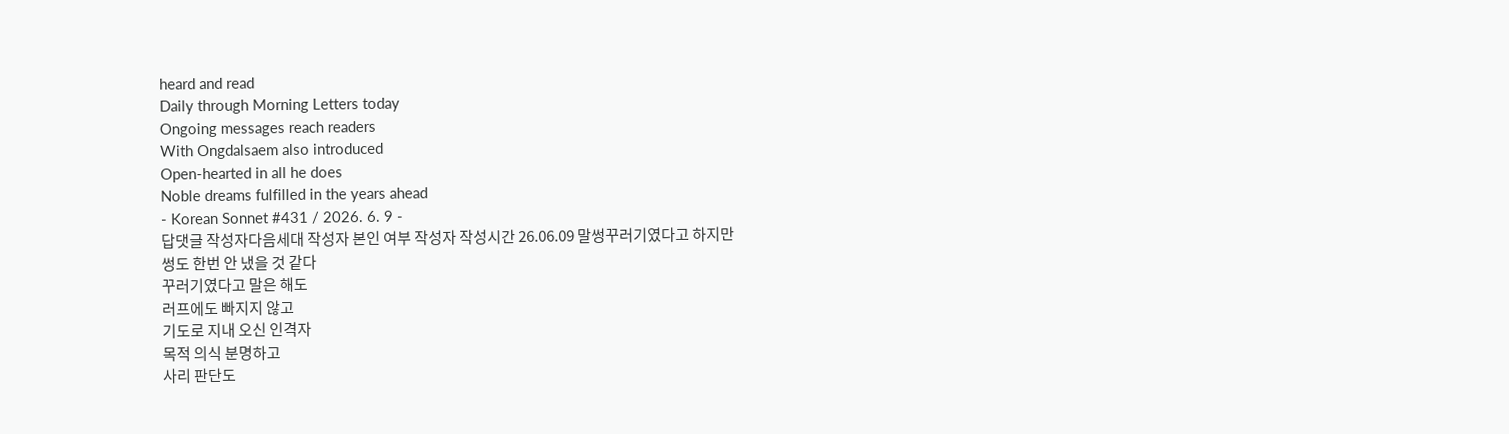heard and read
Daily through Morning Letters today
Ongoing messages reach readers
With Ongdalsaem also introduced
Open-hearted in all he does
Noble dreams fulfilled in the years ahead
- Korean Sonnet #431 / 2026. 6. 9 -
답댓글 작성자다음세대 작성자 본인 여부 작성자 작성시간 26.06.09 말썽꾸러기였다고 하지만
썽도 한번 안 냈을 것 같다
꾸러기였다고 말은 해도
러프에도 빠지지 않고
기도로 지내 오신 인격자
목적 의식 분명하고
사리 판단도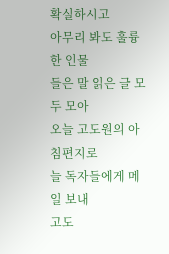확실하시고
아무리 봐도 훌륭한 인물
들은 말 읽은 글 모두 모아
오늘 고도원의 아침편지로
늘 독자들에게 메일 보내
고도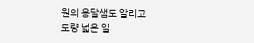원의 옹달샘도 알리고
도량 넓은 일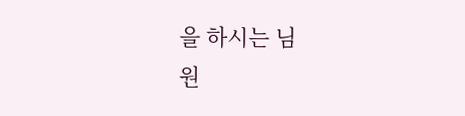을 하시는 님
원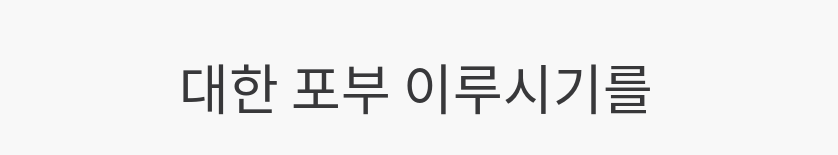대한 포부 이루시기를